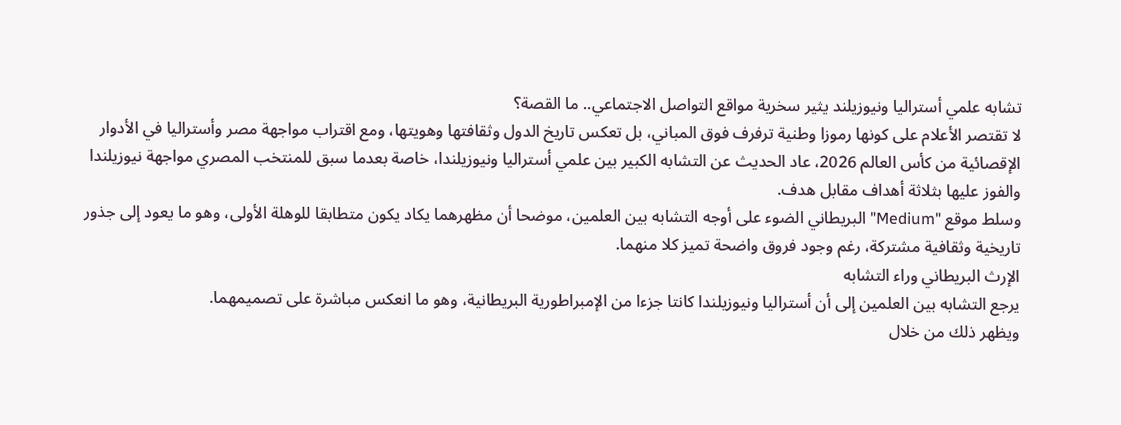تشابه علمي أستراليا ونيوزيلند يثير سخرية مواقع التواصل الاجتماعي.. ما القصة؟
لا تقتصر الأعلام على كونها رموزا وطنية ترفرف فوق المباني، بل تعكس تاريخ الدول وثقافتها وهويتها، ومع اقتراب مواجهة مصر وأستراليا في الأدوار الإقصائية من كأس العالم 2026، عاد الحديث عن التشابه الكبير بين علمي أستراليا ونيوزيلندا، خاصة بعدما سبق للمنتخب المصري مواجهة نيوزيلندا والفوز عليها بثلاثة أهداف مقابل هدف.
وسلط موقع "Medium" البريطاني الضوء على أوجه التشابه بين العلمين، موضحا أن مظهرهما يكاد يكون متطابقا للوهلة الأولى، وهو ما يعود إلى جذور تاريخية وثقافية مشتركة، رغم وجود فروق واضحة تميز كلا منهما.
الإرث البريطاني وراء التشابه
يرجع التشابه بين العلمين إلى أن أستراليا ونيوزيلندا كانتا جزءا من الإمبراطورية البريطانية، وهو ما انعكس مباشرة على تصميمهما.
ويظهر ذلك من خلال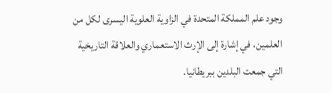وجود علم المملكة المتحدة في الزاوية العلوية اليسرى لكل من العلمين، في إشارة إلى الإرث الاستعماري والعلاقة التاريخية التي جمعت البلدين ببريطانيا.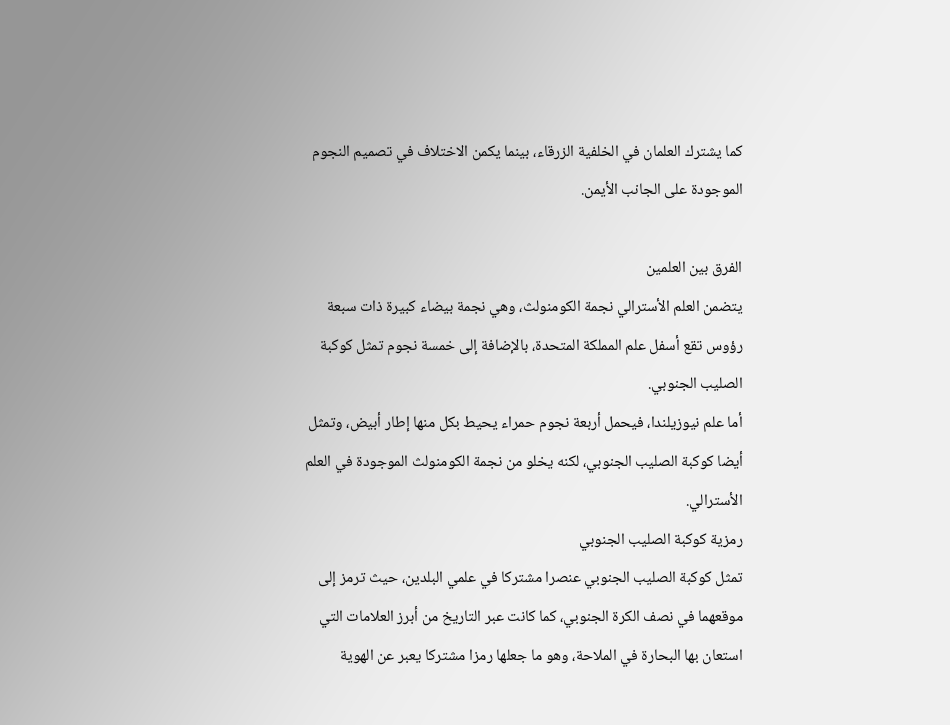كما يشترك العلمان في الخلفية الزرقاء، بينما يكمن الاختلاف في تصميم النجوم الموجودة على الجانب الأيمن.

الفرق بين العلمين
يتضمن العلم الأسترالي نجمة الكومنولث، وهي نجمة بيضاء كبيرة ذات سبعة رؤوس تقع أسفل علم المملكة المتحدة، بالإضافة إلى خمسة نجوم تمثل كوكبة الصليب الجنوبي.
أما علم نيوزيلندا، فيحمل أربعة نجوم حمراء يحيط بكل منها إطار أبيض، وتمثل أيضا كوكبة الصليب الجنوبي، لكنه يخلو من نجمة الكومنولث الموجودة في العلم الأسترالي.
رمزية كوكبة الصليب الجنوبي
تمثل كوكبة الصليب الجنوبي عنصرا مشتركا في علمي البلدين، حيث ترمز إلى موقعهما في نصف الكرة الجنوبي، كما كانت عبر التاريخ من أبرز العلامات التي استعان بها البحارة في الملاحة، وهو ما جعلها رمزا مشتركا يعبر عن الهوية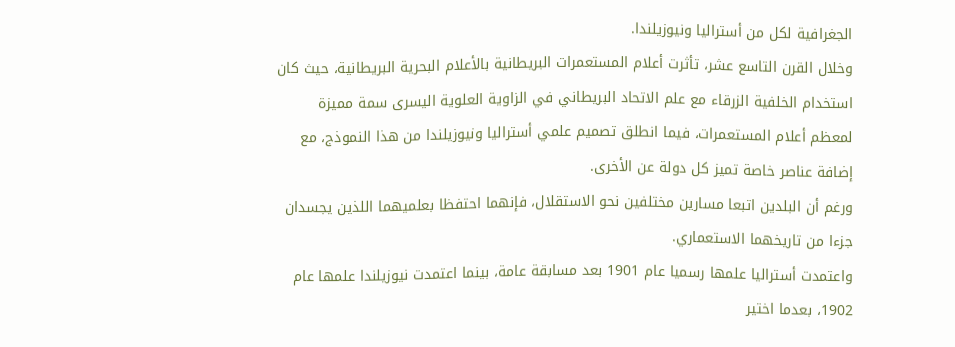الجغرافية لكل من أستراليا ونيوزيلندا.
وخلال القرن التاسع عشر، تأثرت أعلام المستعمرات البريطانية بالأعلام البحرية البريطانية، حيث كان استخدام الخلفية الزرقاء مع علم الاتحاد البريطاني في الزاوية العلوية اليسرى سمة مميزة لمعظم أعلام المستعمرات، فيما انطلق تصميم علمي أستراليا ونيوزيلندا من هذا النموذج، مع إضافة عناصر خاصة تميز كل دولة عن الأخرى.
ورغم أن البلدين اتبعا مسارين مختلفين نحو الاستقلال، فإنهما احتفظا بعلميهما اللذين يجسدان جزءا من تاريخهما الاستعماري.
واعتمدت أستراليا علمها رسميا عام 1901 بعد مسابقة عامة، بينما اعتمدت نيوزيلندا علمها عام 1902، بعدما اختير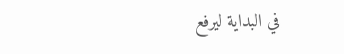في البداية ليرفع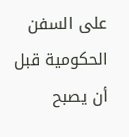على السفن الحكومية قبل أن يصبح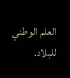العلم الوطني للبلاد.